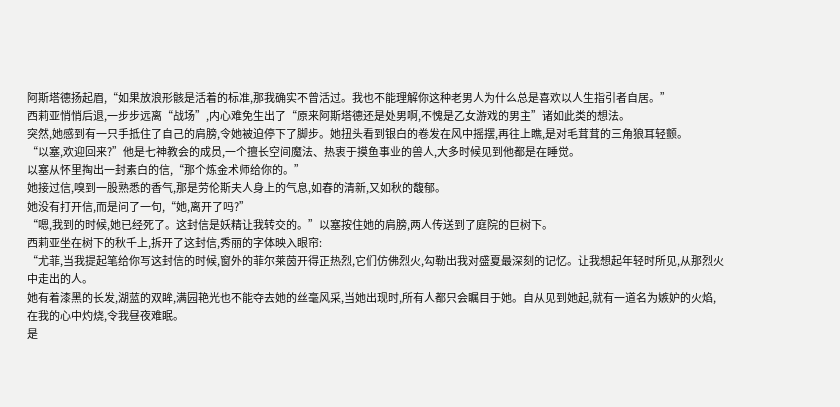阿斯塔德扬起眉,“如果放浪形骸是活着的标准,那我确实不曾活过。我也不能理解你这种老男人为什么总是喜欢以人生指引者自居。”
西莉亚悄悄后退,一步步远离“战场”,内心难免生出了“原来阿斯塔德还是处男啊,不愧是乙女游戏的男主”诸如此类的想法。
突然,她感到有一只手抵住了自己的肩膀,令她被迫停下了脚步。她扭头看到银白的卷发在风中摇摆,再往上瞧,是对毛茸茸的三角狼耳轻颤。
“以塞,欢迎回来?”他是七神教会的成员,一个擅长空间魔法、热衷于摸鱼事业的兽人,大多时候见到他都是在睡觉。
以塞从怀里掏出一封素白的信,“那个炼金术师给你的。”
她接过信,嗅到一股熟悉的香气,那是劳伦斯夫人身上的气息,如春的清新,又如秋的馥郁。
她没有打开信,而是问了一句,“她,离开了吗?”
“嗯,我到的时候,她已经死了。这封信是妖精让我转交的。”以塞按住她的肩膀,两人传送到了庭院的巨树下。
西莉亚坐在树下的秋千上,拆开了这封信,秀丽的字体映入眼帘:
“尤菲,当我提起笔给你写这封信的时候,窗外的菲尔莱茵开得正热烈,它们仿佛烈火,勾勒出我对盛夏最深刻的记忆。让我想起年轻时所见,从那烈火中走出的人。
她有着漆黑的长发,湖蓝的双眸,满园艳光也不能夺去她的丝毫风采,当她出现时,所有人都只会瞩目于她。自从见到她起,就有一道名为嫉妒的火焰,在我的心中灼烧,令我昼夜难眠。
是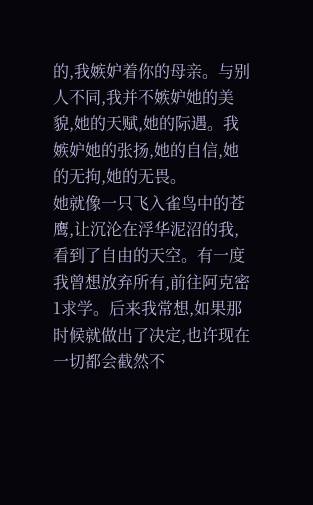的,我嫉妒着你的母亲。与别人不同,我并不嫉妒她的美貌,她的天赋,她的际遇。我嫉妒她的张扬,她的自信,她的无拘,她的无畏。
她就像一只飞入雀鸟中的苍鹰,让沉沦在浮华泥沼的我,看到了自由的天空。有一度我曾想放弃所有,前往阿克密1求学。后来我常想,如果那时候就做出了决定,也许现在一切都会截然不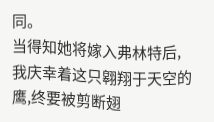同。
当得知她将嫁入弗林特后,我庆幸着这只翱翔于天空的鹰,终要被剪断翅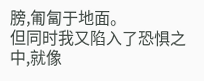膀,匍匐于地面。
但同时我又陷入了恐惧之中,就像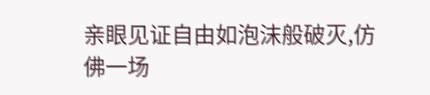亲眼见证自由如泡沫般破灭,仿佛一场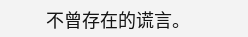不曾存在的谎言。